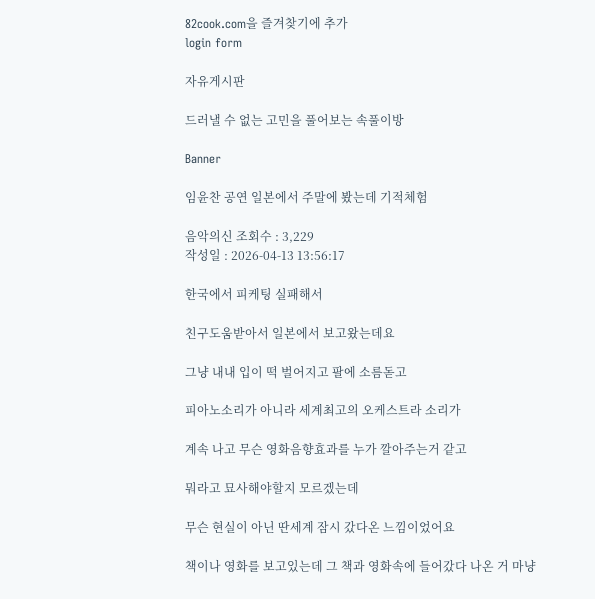82cook.com을 즐겨찾기에 추가
login form

자유게시판

드러낼 수 없는 고민을 풀어보는 속풀이방

Banner

임윤찬 공연 일본에서 주말에 봤는데 기적체험

음악의신 조회수 : 3,229
작성일 : 2026-04-13 13:56:17

한국에서 피케팅 실패해서

친구도움받아서 일본에서 보고왔는데요

그냥 내내 입이 떡 벌어지고 팔에 소름돋고

피아노소리가 아니라 세계최고의 오케스트라 소리가

계속 나고 무슨 영화음향효과를 누가 깔아주는거 같고

뭐라고 묘사해야할지 모르겠는데

무슨 현실이 아닌 딴세계 잠시 갔다온 느낌이었어요

책이나 영화를 보고있는데 그 책과 영화속에 들어갔다 나온 거 마냥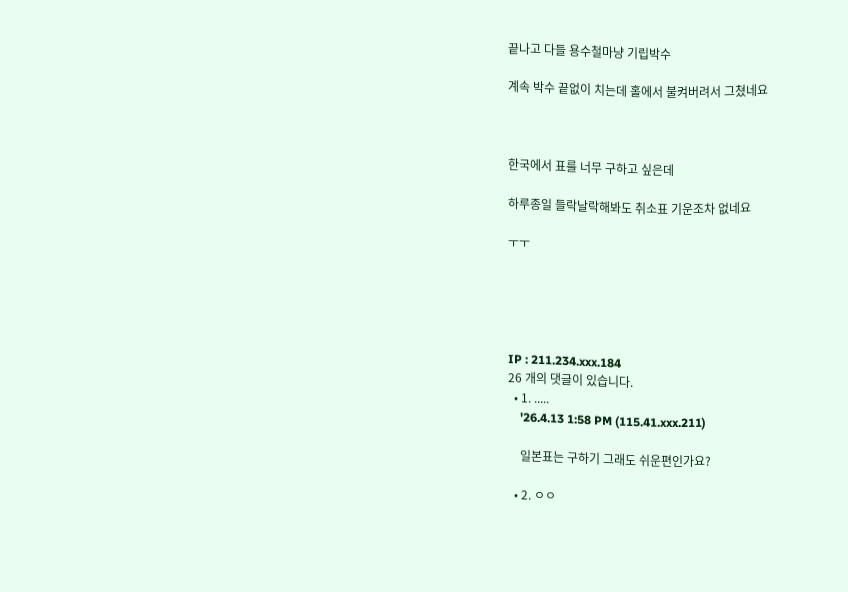끝나고 다들 용수철마냥 기립박수

계속 박수 끝없이 치는데 홀에서 불켜버려서 그쳤네요



한국에서 표를 너무 구하고 싶은데

하루종일 들락날락해봐도 취소표 기운조차 없네요

ㅜㅜ





IP : 211.234.xxx.184
26 개의 댓글이 있습니다.
  • 1. .....
    '26.4.13 1:58 PM (115.41.xxx.211)

    일본표는 구하기 그래도 쉬운편인가요?

  • 2. ㅇㅇ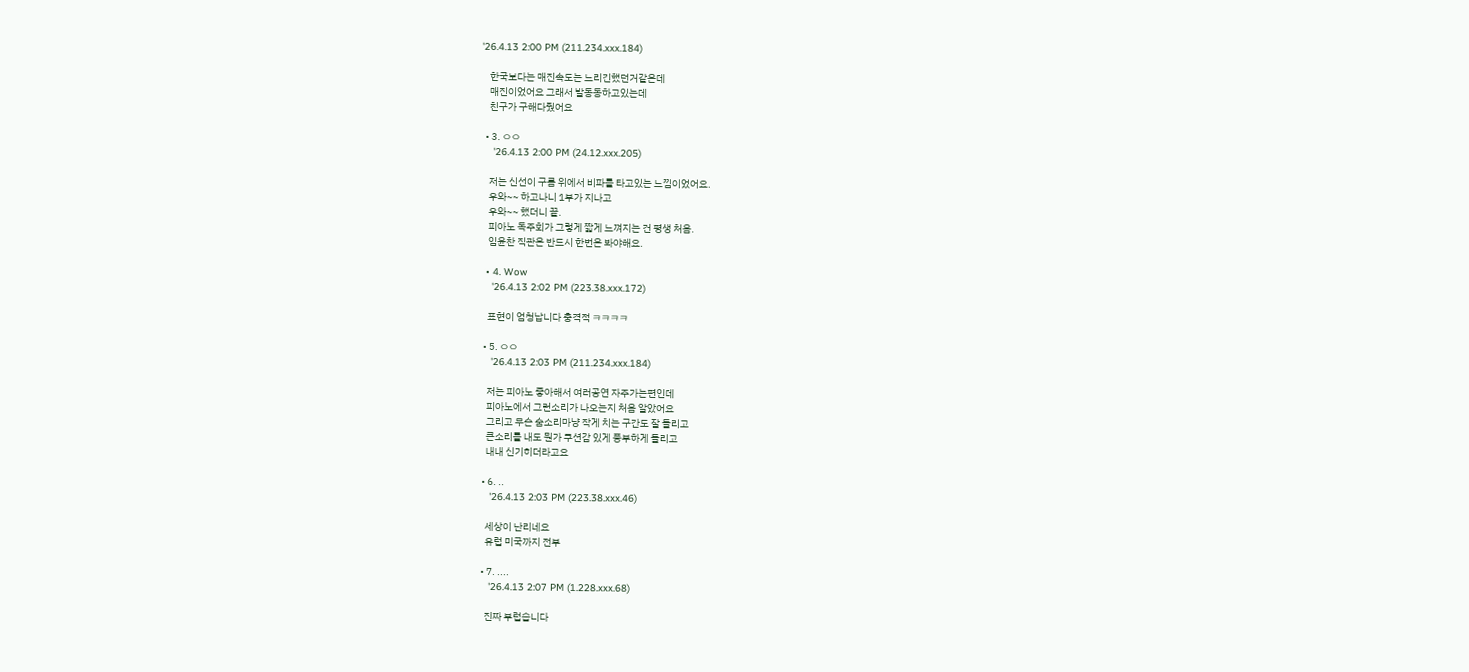'26.4.13 2:00 PM (211.234.xxx.184)

    한국보다는 매진속도는 느리긴했던거같은데
    매진이었어요 그래서 발동동하고있는데
    친구가 구해다줬어요

  • 3. ㅇㅇ
    '26.4.13 2:00 PM (24.12.xxx.205)

    저는 신선이 구름 위에서 비파를 타고있는 느낌이었어요.
    우와~~ 하고나니 1부가 지나고
    우와~~ 했더니 끝.
    피아노 독주회가 그렇게 짧게 느껴지는 건 평생 처음.
    임윤찬 직관은 반드시 한번은 봐야해요.

  • 4. Wow
    '26.4.13 2:02 PM (223.38.xxx.172)

    표현이 엄청납니다 충격적 ㅋㅋㅋㅋ

  • 5. ㅇㅇ
    '26.4.13 2:03 PM (211.234.xxx.184)

    저는 피아노 좋아해서 여러공연 자주가는편인데
    피아노에서 그런소리가 나오는지 처음 알았어요
    그리고 무슨 숨소리마냥 작게 치는 구간도 잘 들리고
    큰소리를 내도 뭔가 쿠션감 있게 풍부하게 들리고
    내내 신기히더라고요

  • 6. ..
    '26.4.13 2:03 PM (223.38.xxx.46)

    세상이 난리네요
    유럽 미국까지 전부

  • 7. ....
    '26.4.13 2:07 PM (1.228.xxx.68)

    진짜 부럽습니다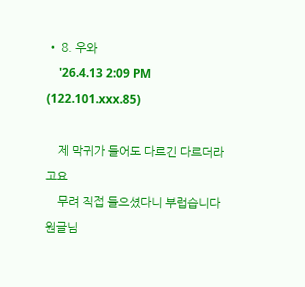• 8. 우와
    '26.4.13 2:09 PM (122.101.xxx.85)

    제 막귀가 들어도 다르긴 다르더라고요
    무려 직접 들으셨다니 부럽습니다 원글님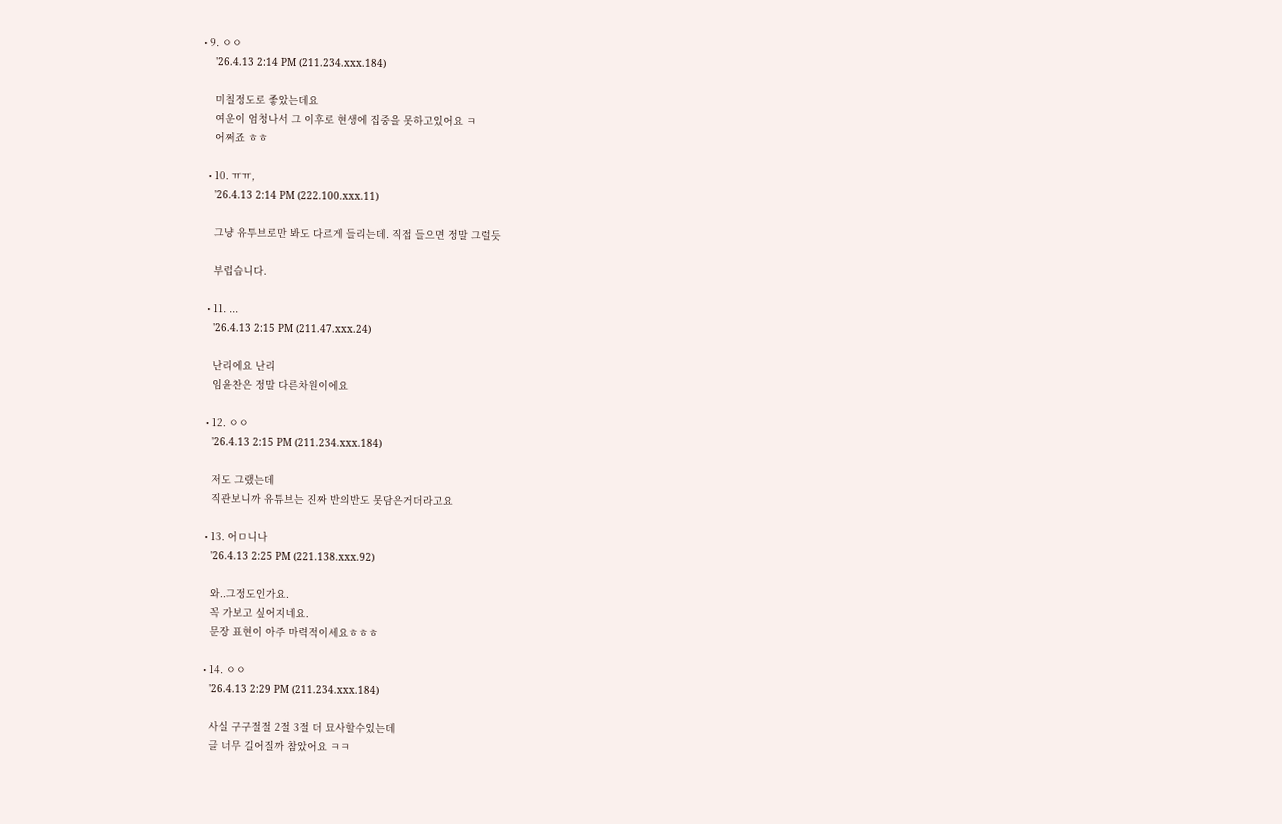• 9. ㅇㅇ
    '26.4.13 2:14 PM (211.234.xxx.184)

    미칠정도로 좋았는데요
    여운이 엄청나서 그 이후로 현생에 집중을 못하고있어요 ㅋ
    어쩌죠 ㅎㅎ

  • 10. ㅠㅠ,
    '26.4.13 2:14 PM (222.100.xxx.11)

    그냥 유투브로만 봐도 다르게 들리는데. 직접 들으면 정말 그럴듯

    부럽습니다.

  • 11. ...
    '26.4.13 2:15 PM (211.47.xxx.24)

    난리에요 난리
    임윤찬은 정말 다른차원이에요

  • 12. ㅇㅇ
    '26.4.13 2:15 PM (211.234.xxx.184)

    저도 그랬는데
    직관보니까 유튜브는 진짜 반의반도 못담은거더라고요

  • 13. 어ㅁ니나
    '26.4.13 2:25 PM (221.138.xxx.92)

    와..그정도인가요.
    꼭 가보고 싶어지네요.
    문장 표현이 아주 마력적이세요ㅎㅎㅎ

  • 14. ㅇㅇ
    '26.4.13 2:29 PM (211.234.xxx.184)

    사실 구구절절 2절 3절 더 묘사할수있는데
    글 너무 길어질까 참았어요 ㅋㅋ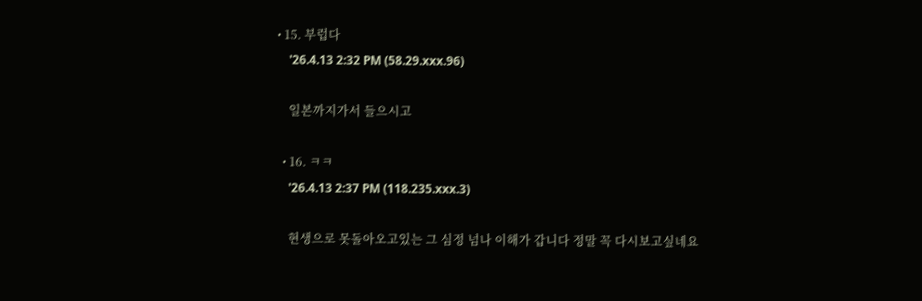• 15. 부럽다
    '26.4.13 2:32 PM (58.29.xxx.96)

    일본까지가서 들으시고

  • 16. ㅋㅋ
    '26.4.13 2:37 PM (118.235.xxx.3)

    현생으로 못돌아오고있는 그 심정 넘나 이해가 갑니다 정말 꼭 다시보고싶네요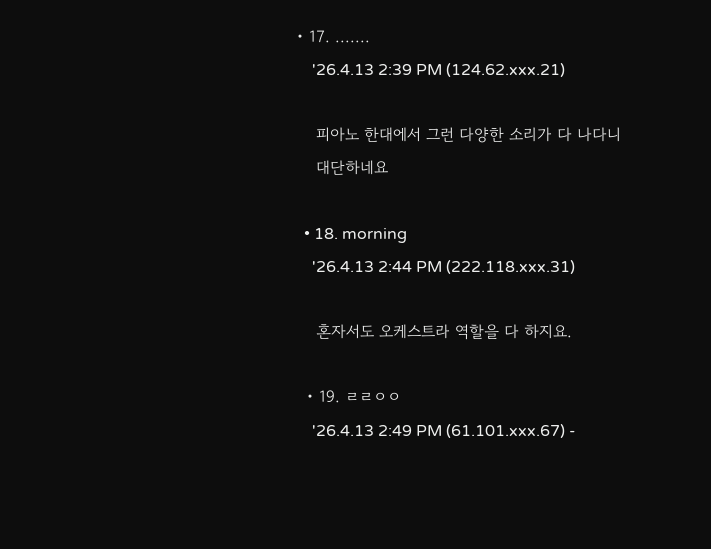• 17. .......
    '26.4.13 2:39 PM (124.62.xxx.21)

    피아노 한대에서 그런 다양한 소리가 다 나다니
    대단하네요

  • 18. morning
    '26.4.13 2:44 PM (222.118.xxx.31)

    혼자서도 오케스트라 역할을 다 하지요.

  • 19. ㄹㄹㅇㅇ
    '26.4.13 2:49 PM (61.101.xxx.67) -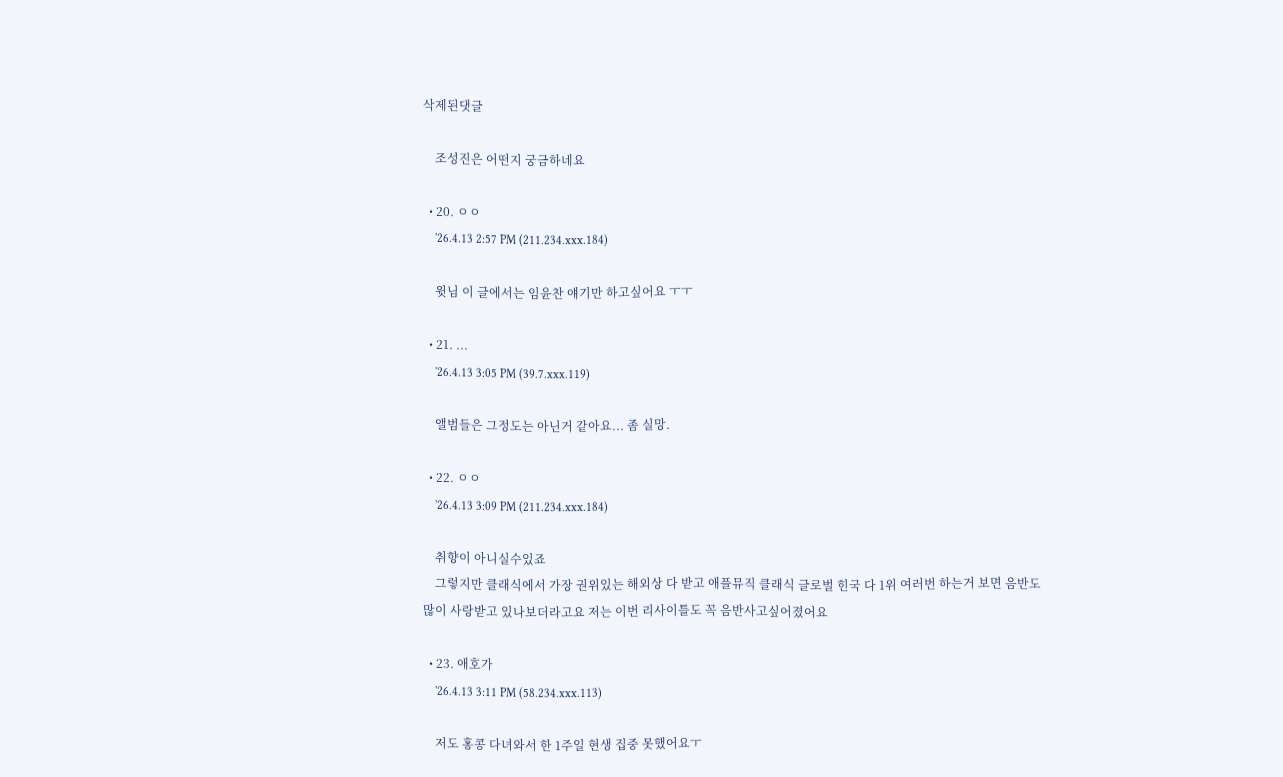삭제된댓글

    조성진은 어떤지 궁금하네요

  • 20. ㅇㅇ
    '26.4.13 2:57 PM (211.234.xxx.184)

    윗님 이 글에서는 임윤찬 얘기만 하고싶어요 ㅜㅜ

  • 21. ...
    '26.4.13 3:05 PM (39.7.xxx.119)

    앨범들은 그정도는 아닌거 같아요... 좀 실망.

  • 22. ㅇㅇ
    '26.4.13 3:09 PM (211.234.xxx.184)

    취향이 아니실수있죠
    그렇지만 클래식에서 가장 권위있는 해외상 다 받고 애플뮤직 클래식 글로벌 힌국 다 1위 여러번 하는거 보면 음반도 많이 사랑받고 있나보더라고요 저는 이번 리사이틀도 꼭 음반사고싶어졌어요

  • 23. 애호가
    '26.4.13 3:11 PM (58.234.xxx.113)

    저도 홍콩 다녀와서 한 1주일 현생 집중 못했어요ㅜ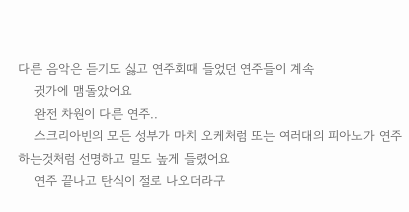다른 음악은 듣기도 싫고 연주회때 들었던 연주들이 계속
    귓가에 맴돌았어요
    완전 차원이 다른 연주..
    스크리아빈의 모든 성부가 마치 오케처럼 또는 여러대의 피아노가 연주하는것처럼 선명하고 밀도 높게 들렸어요
    연주 끝나고 탄식이 절로 나오더라구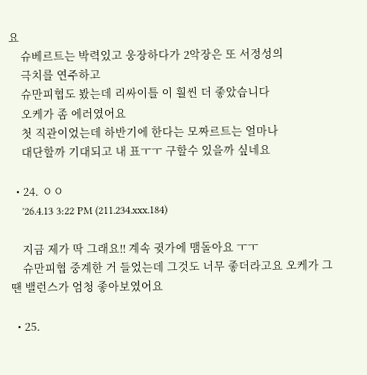요
    슈베르트는 박력있고 웅장하다가 2악장은 또 서정성의
    극치를 연주하고
    슈만피협도 봤는데 리싸이틀 이 훨씬 더 좋았습니다
    오케가 좀 에러였어요
    첫 직관이었는데 하반기에 한다는 모짜르트는 얼마나
    대단할까 기대되고 내 표ㅜㅜ 구할수 있을까 싶네요

  • 24. ㅇㅇ
    '26.4.13 3:22 PM (211.234.xxx.184)

    지금 제가 딱 그래요!! 계속 귓가에 맴돌아요 ㅜㅜ
    슈만피협 중계한 거 들었는데 그것도 너무 좋더라고요 오케가 그땐 밸런스가 엄청 좋아보였어요

  • 25.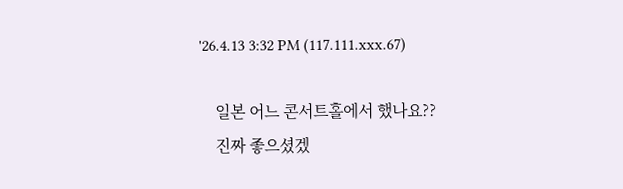'26.4.13 3:32 PM (117.111.xxx.67)

    일본 어느 콘서트홀에서 했나요??
    진짜 좋으셨겠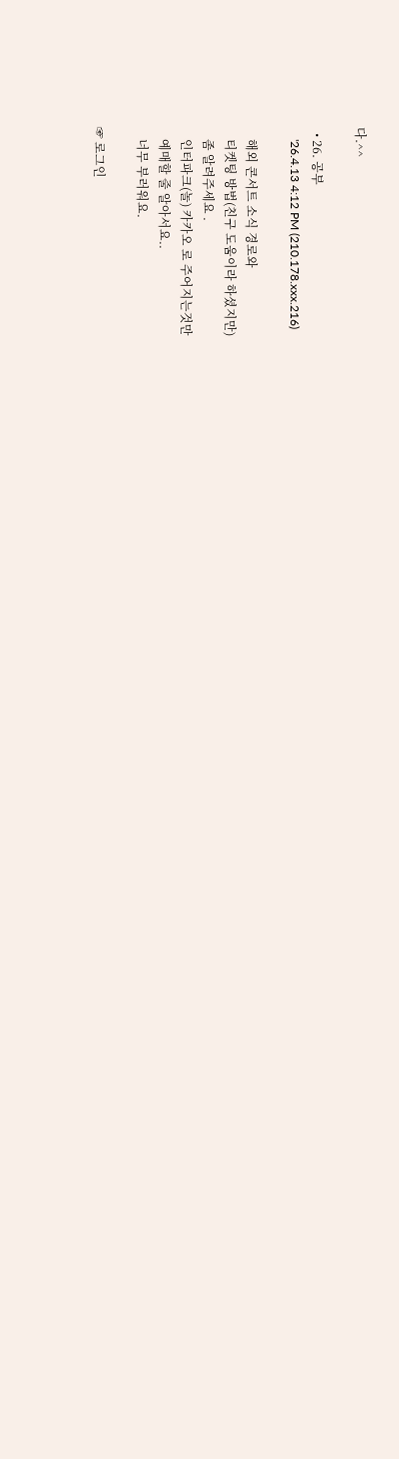다.^^

  • 26. 공부
    '26.4.13 4:12 PM (210.178.xxx.216)

    해외 콘서트 소식 경로와
    티켓팅 방법(친구 도움이라 하셨지만)
    좀 알려주세요 .
    인터파크(놀) 카카오 로 주어지는것만
    예매할 줄 알아서요..
    너무 부러워요.

☞ 로그인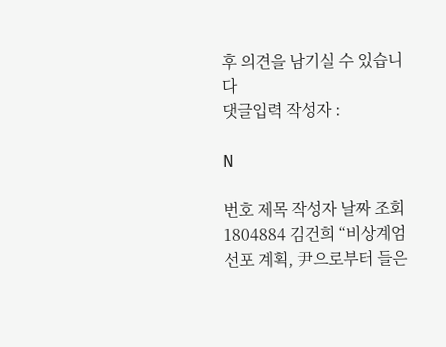후 의견을 남기실 수 있습니다
댓글입력 작성자 :

N

번호 제목 작성자 날짜 조회
1804884 김건희 “비상계엄 선포 계획, 尹으로부터 들은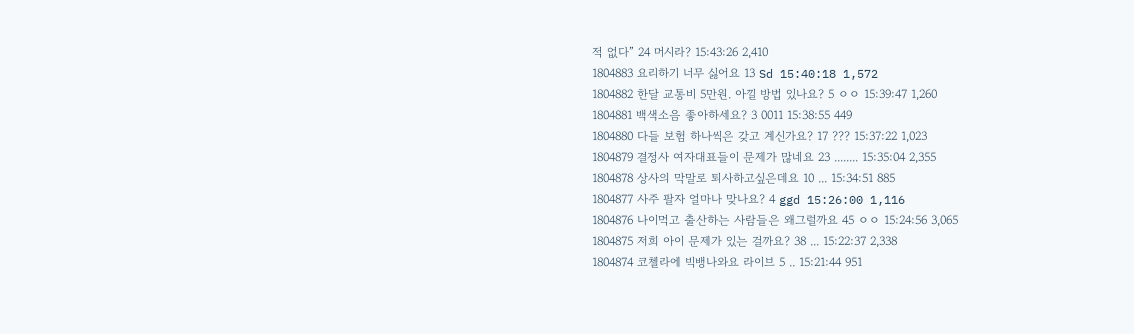적 없다” 24 머시라? 15:43:26 2,410
1804883 요리하기 너무 싫어요 13 Sd 15:40:18 1,572
1804882 한달 교통비 5만원. 아낄 방법 있나요? 5 ㅇㅇ 15:39:47 1,260
1804881 백색소음 좋아하세요? 3 0011 15:38:55 449
1804880 다들 보험 하나씩은 갖고 계신가요? 17 ??? 15:37:22 1,023
1804879 결정사 여자대표들이 문제가 많네요 23 ........ 15:35:04 2,355
1804878 상사의 막말로 퇴사하고싶은데요 10 ... 15:34:51 885
1804877 사주 팔자 얼마나 맞나요? 4 ggd 15:26:00 1,116
1804876 나이먹고 출산하는 사람들은 왜그럴까요 45 ㅇㅇ 15:24:56 3,065
1804875 저희 아이 문제가 있는 걸까요? 38 ... 15:22:37 2,338
1804874 코첼라에 빅뱅나와요 라이브 5 .. 15:21:44 951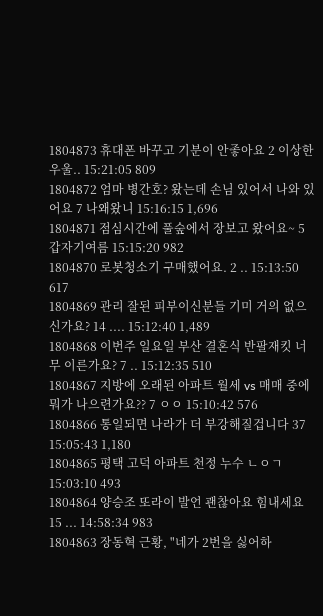1804873 휴대폰 바꾸고 기분이 안좋아요 2 이상한 우울.. 15:21:05 809
1804872 엄마 병간호? 왔는데 손님 있어서 나와 있어요 7 나왜왔니 15:16:15 1,696
1804871 점심시간에 풀숲에서 장보고 왔어요~ 5 갑자기여름 15:15:20 982
1804870 로봇청소기 구매했어요. 2 .. 15:13:50 617
1804869 관리 잘된 피부이신분들 기미 거의 없으신가요? 14 .... 15:12:40 1,489
1804868 이번주 일요일 부산 결혼식 반팔재킷 너무 이른가요? 7 .. 15:12:35 510
1804867 지방에 오래된 아파트 월세 vs 매매 중에 뭐가 나으련가요?? 7 ㅇㅇ 15:10:42 576
1804866 통일되면 나라가 더 부강해질겁니다 37 15:05:43 1,180
1804865 평택 고덕 아파트 천정 누수 ㄴㅇㄱ 15:03:10 493
1804864 양승조 또라이 발언 괜찮아요 힘내세요 15 ... 14:58:34 983
1804863 장동혁 근황, "네가 2번을 싫어하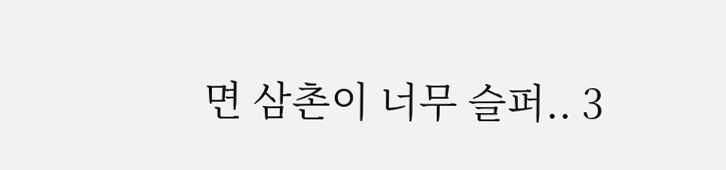면 삼촌이 너무 슬퍼.. 3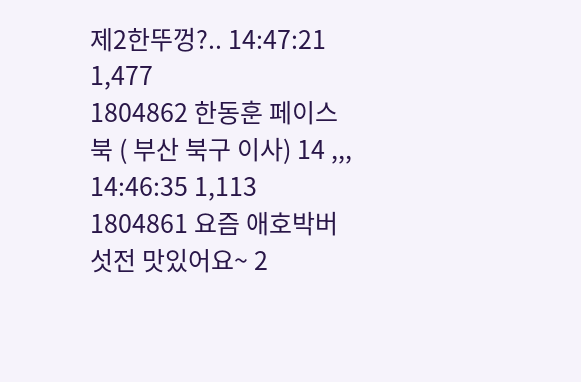제2한뚜껑?.. 14:47:21 1,477
1804862 한동훈 페이스북 ( 부산 북구 이사) 14 ,,, 14:46:35 1,113
1804861 요즘 애호박버섯전 맛있어요~ 2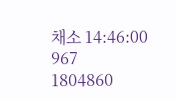채소 14:46:00 967
1804860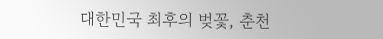대한민국 최후의 벚꽃, 춘천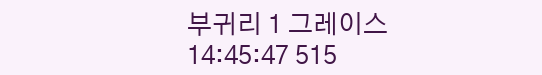부귀리 1 그레이스 14:45:47 515